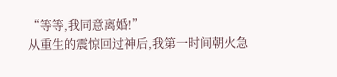“等等,我同意离婚!”
从重生的震惊回过神后,我第一时间朝火急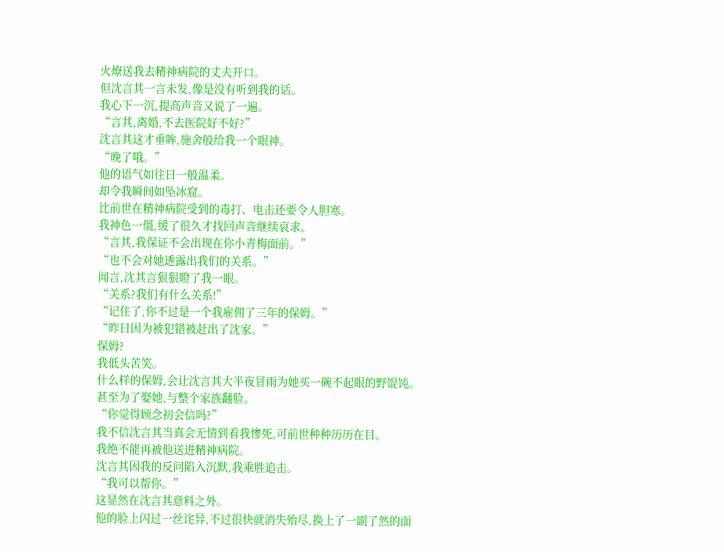火燎送我去精神病院的丈夫开口。
但沈言其一言未发,像是没有听到我的话。
我心下一沉,提高声音又说了一遍。
“言其,离婚,不去医院好不好?”
沈言其这才垂眸,施舍般给我一个眼神。
“晚了哦。”
他的语气如往日一般温柔。
却令我瞬间如坠冰窟。
比前世在精神病院受到的毒打、电击还要令人胆寒。
我神色一僵,缓了很久才找回声音继续哀求。
“言其,我保证不会出现在你小青梅面前。”
“也不会对她透露出我们的关系。”
闻言,沈其言狠狠瞪了我一眼。
“关系?我们有什么关系!”
“记住了,你不过是一个我雇佣了三年的保姆。”
“昨日因为被犯错被赶出了沈家。”
保姆?
我低头苦笑。
什么样的保姆,会让沈言其大半夜冒雨为她买一碗不起眼的野馄饨。
甚至为了娶她,与整个家族翻脸。
“你觉得顾念初会信吗?”
我不信沈言其当真会无情到看我惨死,可前世种种历历在目。
我绝不能再被他送进精神病院。
沈言其因我的反问陷入沉默,我乘胜追击。
“我可以帮你。”
这显然在沈言其意料之外。
他的脸上闪过一丝诧异,不过很快就消失殆尽,换上了一副了然的面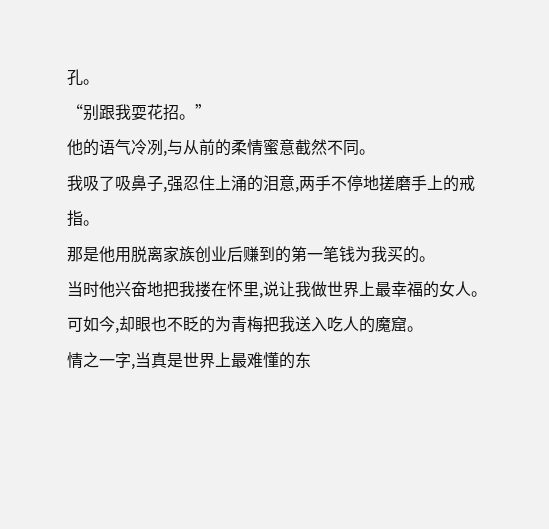孔。
“别跟我耍花招。”
他的语气冷冽,与从前的柔情蜜意截然不同。
我吸了吸鼻子,强忍住上涌的泪意,两手不停地搓磨手上的戒指。
那是他用脱离家族创业后赚到的第一笔钱为我买的。
当时他兴奋地把我搂在怀里,说让我做世界上最幸福的女人。
可如今,却眼也不眨的为青梅把我送入吃人的魔窟。
情之一字,当真是世界上最难懂的东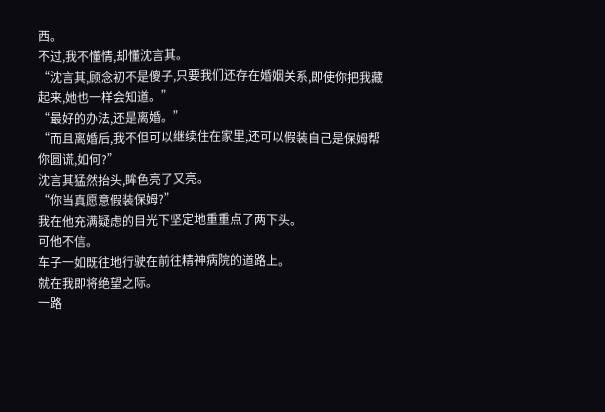西。
不过,我不懂情,却懂沈言其。
“沈言其,顾念初不是傻子,只要我们还存在婚姻关系,即使你把我藏起来,她也一样会知道。”
“最好的办法,还是离婚。”
“而且离婚后,我不但可以继续住在家里,还可以假装自己是保姆帮你圆谎,如何?”
沈言其猛然抬头,眸色亮了又亮。
“你当真愿意假装保姆?”
我在他充满疑虑的目光下坚定地重重点了两下头。
可他不信。
车子一如既往地行驶在前往精神病院的道路上。
就在我即将绝望之际。
一路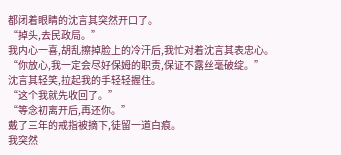都闭着眼睛的沈言其突然开口了。
“掉头,去民政局。”
我内心一喜,胡乱擦掉脸上的冷汗后,我忙对着沈言其表忠心。
“你放心,我一定会尽好保姆的职责,保证不露丝毫破绽。”
沈言其轻笑,拉起我的手轻轻握住。
“这个我就先收回了。”
“等念初离开后,再还你。”
戴了三年的戒指被摘下,徒留一道白痕。
我突然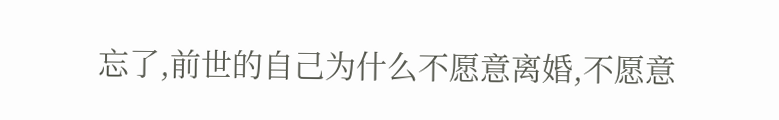忘了,前世的自己为什么不愿意离婚,不愿意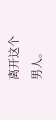离开这个男人。